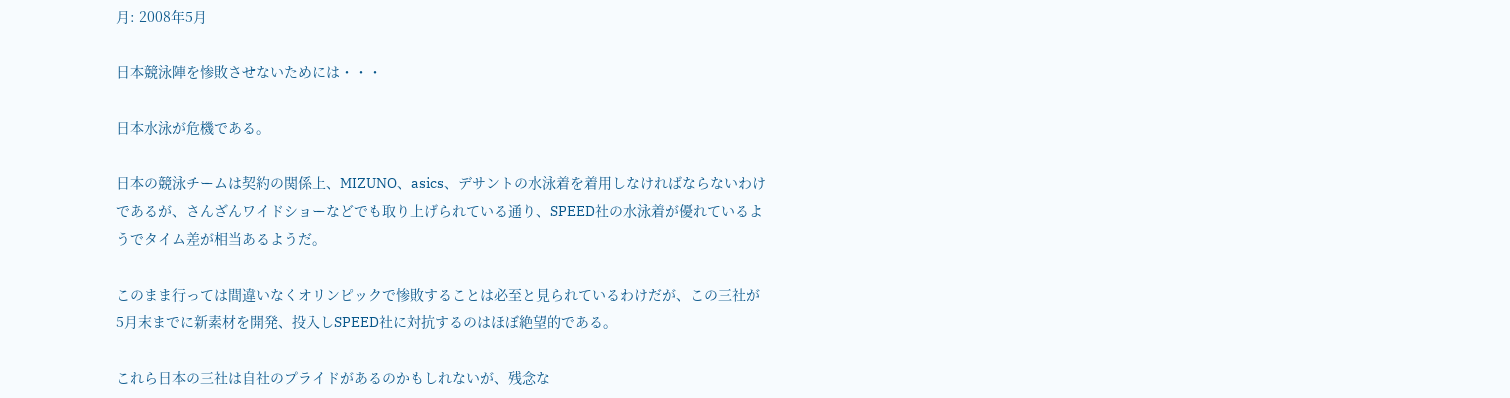月: 2008年5月

日本競泳陣を惨敗させないためには・・・

日本水泳が危機である。

日本の競泳チームは契約の関係上、MIZUNO、asics、デサントの水泳着を着用しなければならないわけであるが、さんざんワイドショーなどでも取り上げられている通り、SPEED社の水泳着が優れているようでタイム差が相当あるようだ。

このまま行っては間違いなくオリンピックで惨敗することは必至と見られているわけだが、この三社が5月末までに新素材を開発、投入しSPEED社に対抗するのはほぼ絶望的である。

これら日本の三社は自社のプライドがあるのかもしれないが、残念な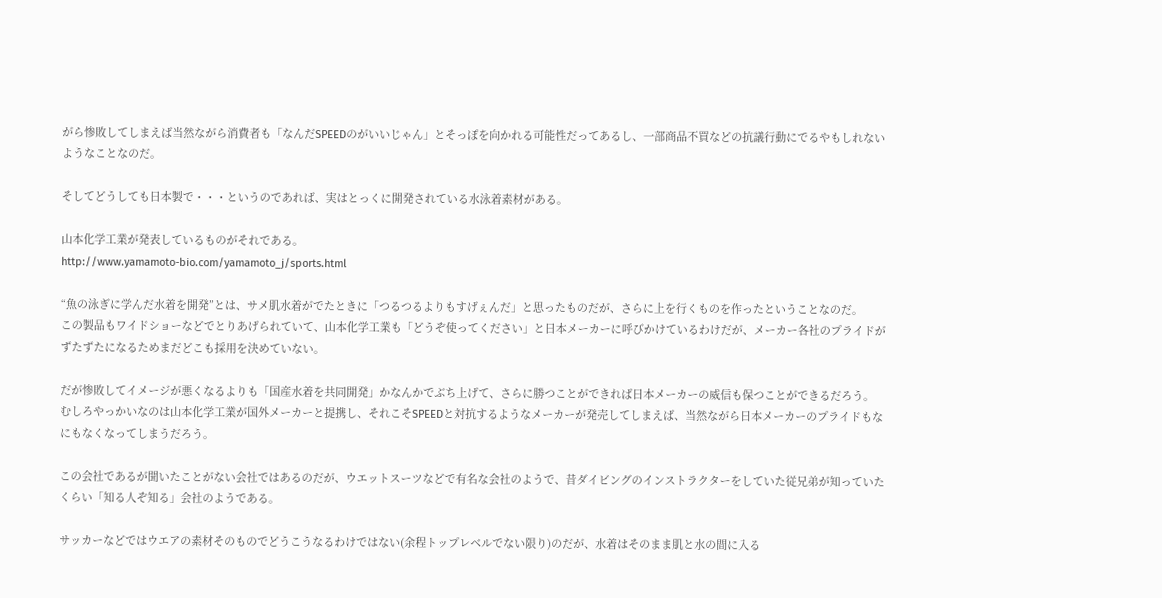がら惨敗してしまえば当然ながら消費者も「なんだSPEEDのがいいじゃん」とそっぽを向かれる可能性だってあるし、一部商品不買などの抗議行動にでるやもしれないようなことなのだ。

そしてどうしても日本製で・・・というのであれば、実はとっくに開発されている水泳着素材がある。

山本化学工業が発表しているものがそれである。
http://www.yamamoto-bio.com/yamamoto_j/sports.html

“魚の泳ぎに学んだ水着を開発”とは、サメ肌水着がでたときに「つるつるよりもすげぇんだ」と思ったものだが、さらに上を行くものを作ったということなのだ。
この製品もワイドショーなどでとりあげられていて、山本化学工業も「どうぞ使ってください」と日本メーカーに呼びかけているわけだが、メーカー各社のプライドがずたずたになるためまだどこも採用を決めていない。

だが惨敗してイメージが悪くなるよりも「国産水着を共同開発」かなんかでぶち上げて、さらに勝つことができれば日本メーカーの威信も保つことができるだろう。
むしろやっかいなのは山本化学工業が国外メーカーと提携し、それこそSPEEDと対抗するようなメーカーが発売してしまえば、当然ながら日本メーカーのプライドもなにもなくなってしまうだろう。

この会社であるが聞いたことがない会社ではあるのだが、ウエットスーツなどで有名な会社のようで、昔ダイビングのインストラクターをしていた従兄弟が知っていたくらい「知る人ぞ知る」会社のようである。

サッカーなどではウエアの素材そのものでどうこうなるわけではない(余程トップレベルでない限り)のだが、水着はそのまま肌と水の間に入る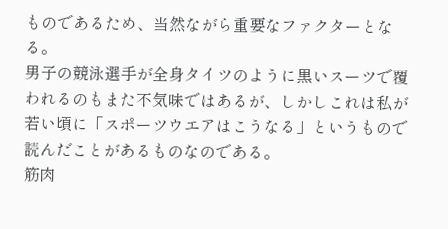ものであるため、当然ながら重要なファクターとなる。
男子の競泳選手が全身タイツのように黒いスーツで覆われるのもまた不気味ではあるが、しかしこれは私が若い頃に「スポーツウエアはこうなる」というもので読んだことがあるものなのである。
筋肉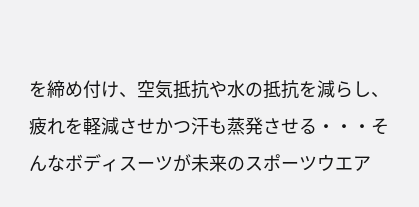を締め付け、空気抵抗や水の抵抗を減らし、疲れを軽減させかつ汗も蒸発させる・・・そんなボディスーツが未来のスポーツウエア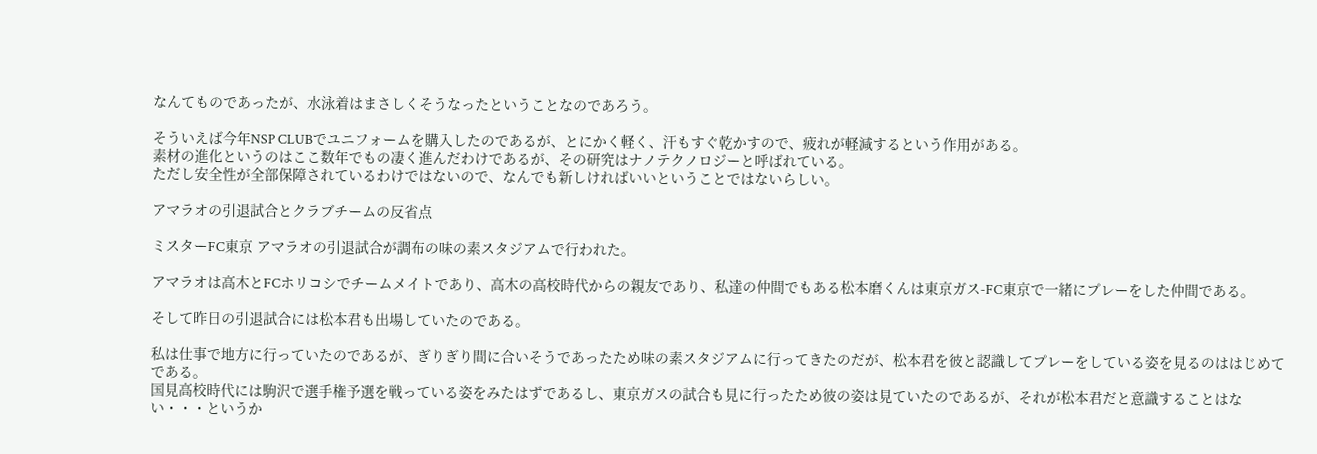なんてものであったが、水泳着はまさしくそうなったということなのであろう。

そういえば今年NSP CLUBでユニフォームを購入したのであるが、とにかく軽く、汗もすぐ乾かすので、疲れが軽減するという作用がある。
素材の進化というのはここ数年でもの凄く進んだわけであるが、その研究はナノテクノロジーと呼ばれている。
ただし安全性が全部保障されているわけではないので、なんでも新しければいいということではないらしい。

アマラオの引退試合とクラブチームの反省点

ミスターFC東京 アマラオの引退試合が調布の味の素スタジアムで行われた。

アマラオは高木とFCホリコシでチームメイトであり、高木の高校時代からの親友であり、私達の仲間でもある松本磨くんは東京ガス-FC東京で一緒にプレーをした仲間である。

そして昨日の引退試合には松本君も出場していたのである。

私は仕事で地方に行っていたのであるが、ぎりぎり間に合いそうであったため味の素スタジアムに行ってきたのだが、松本君を彼と認識してプレーをしている姿を見るのははじめてである。
国見高校時代には駒沢で選手権予選を戦っている姿をみたはずであるし、東京ガスの試合も見に行ったため彼の姿は見ていたのであるが、それが松本君だと意識することはない・・・というか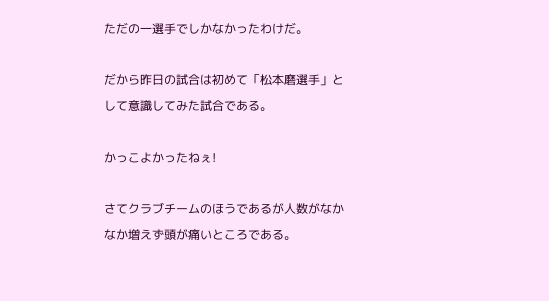ただの一選手でしかなかったわけだ。

だから昨日の試合は初めて「松本磨選手」として意識してみた試合である。

かっこよかったねぇ!

さてクラブチームのほうであるが人数がなかなか増えず頭が痛いところである。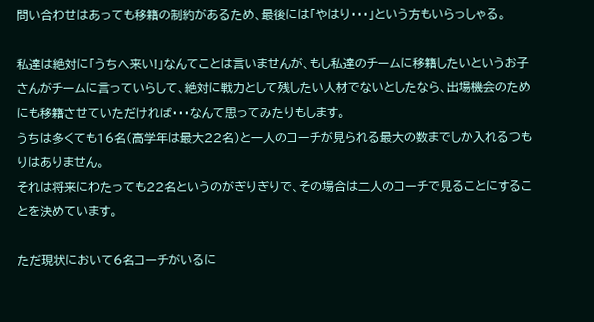問い合わせはあっても移籍の制約があるため、最後には「やはり・・・」という方もいらっしゃる。

私達は絶対に「うちへ来い!」なんてことは言いませんが、もし私達のチームに移籍したいというお子さんがチームに言っていらして、絶対に戦力として残したい人材でないとしたなら、出場機会のためにも移籍させていただければ・・・なんて思ってみたりもします。
うちは多くても16名(高学年は最大22名)と一人のコーチが見られる最大の数までしか入れるつもりはありません。
それは将来にわたっても22名というのがぎりぎりで、その場合は二人のコーチで見ることにすることを決めています。

ただ現状において6名コーチがいるに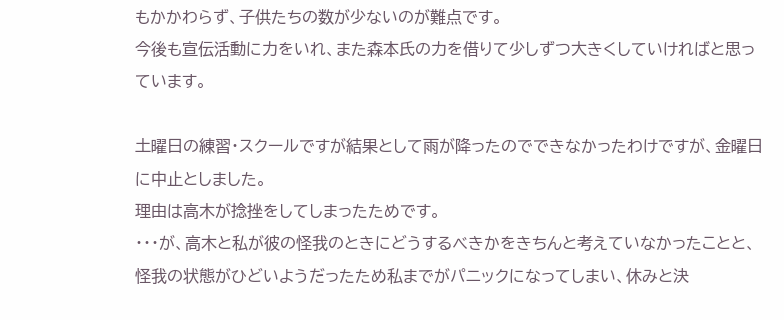もかかわらず、子供たちの数が少ないのが難点です。
今後も宣伝活動に力をいれ、また森本氏の力を借りて少しずつ大きくしていければと思っています。

土曜日の練習・スクールですが結果として雨が降ったのでできなかったわけですが、金曜日に中止としました。
理由は高木が捻挫をしてしまったためです。
・・・が、高木と私が彼の怪我のときにどうするべきかをきちんと考えていなかったことと、怪我の状態がひどいようだったため私までがパニックになってしまい、休みと決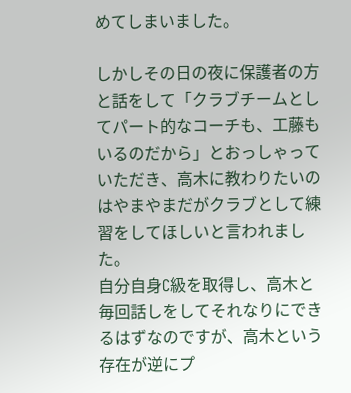めてしまいました。

しかしその日の夜に保護者の方と話をして「クラブチームとしてパート的なコーチも、工藤もいるのだから」とおっしゃっていただき、高木に教わりたいのはやまやまだがクラブとして練習をしてほしいと言われました。
自分自身C級を取得し、高木と毎回話しをしてそれなりにできるはずなのですが、高木という存在が逆にプ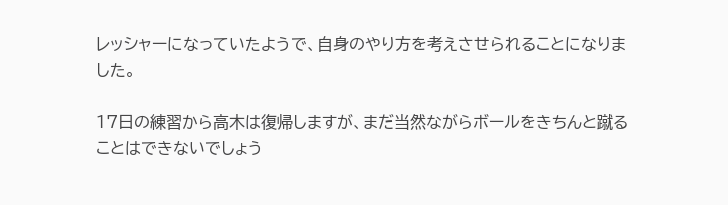レッシャーになっていたようで、自身のやり方を考えさせられることになりました。

17日の練習から高木は復帰しますが、まだ当然ながらボールをきちんと蹴ることはできないでしょう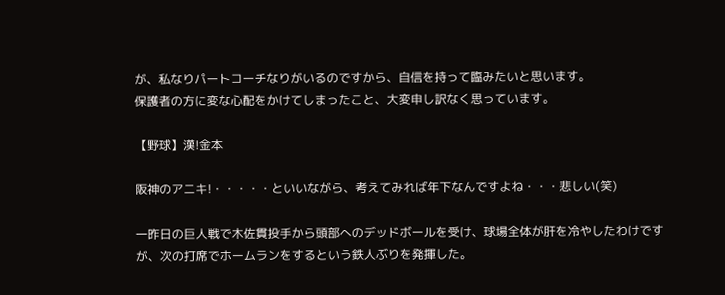が、私なりパートコーチなりがいるのですから、自信を持って臨みたいと思います。
保護者の方に変な心配をかけてしまったこと、大変申し訳なく思っています。

【野球】漢!金本

阪神のアニキ!・・・・・といいながら、考えてみれば年下なんですよね・・・悲しい(笑)

一昨日の巨人戦で木佐貫投手から頭部へのデッドボールを受け、球場全体が肝を冷やしたわけですが、次の打席でホームランをするという鉄人ぶりを発揮した。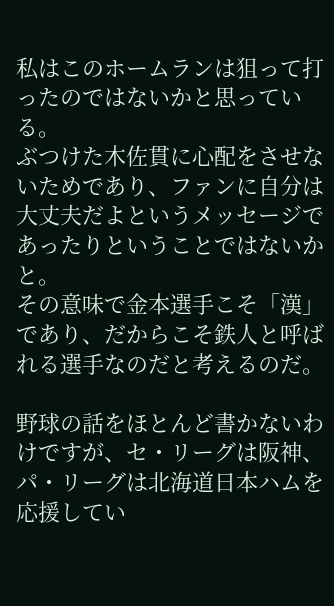私はこのホームランは狙って打ったのではないかと思っている。
ぶつけた木佐貫に心配をさせないためであり、ファンに自分は大丈夫だよというメッセージであったりということではないかと。
その意味で金本選手こそ「漢」であり、だからこそ鉄人と呼ばれる選手なのだと考えるのだ。

野球の話をほとんど書かないわけですが、セ・リーグは阪神、パ・リーグは北海道日本ハムを応援してい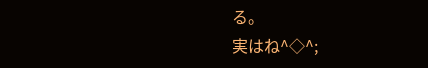る。
実はね^◇^;